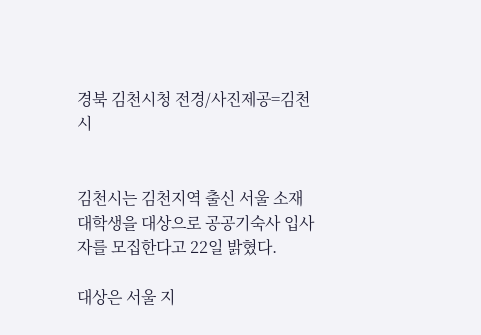경북 김천시청 전경/사진제공=김천시


김천시는 김천지역 출신 서울 소재 대학생을 대상으로 공공기숙사 입사자를 모집한다고 22일 밝혔다.

대상은 서울 지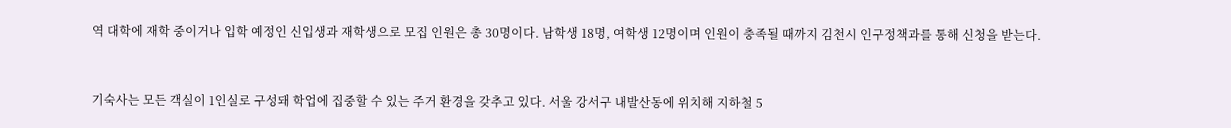역 대학에 재학 중이거나 입학 예정인 신입생과 재학생으로 모집 인원은 총 30명이다. 남학생 18명, 여학생 12명이며 인원이 충족될 때까지 김천시 인구정책과를 통해 신청을 받는다.


기숙사는 모든 객실이 1인실로 구성돼 학업에 집중할 수 있는 주거 환경을 갖추고 있다. 서울 강서구 내발산동에 위치해 지하철 5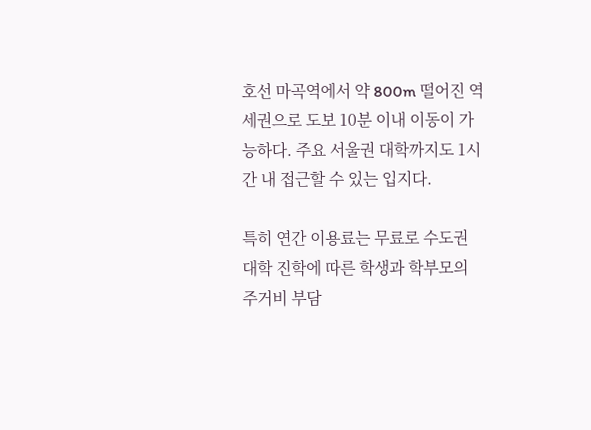호선 마곡역에서 약 800m 떨어진 역세권으로 도보 10분 이내 이동이 가능하다. 주요 서울권 대학까지도 1시간 내 접근할 수 있는 입지다.

특히 연간 이용료는 무료로 수도권 대학 진학에 따른 학생과 학부모의 주거비 부담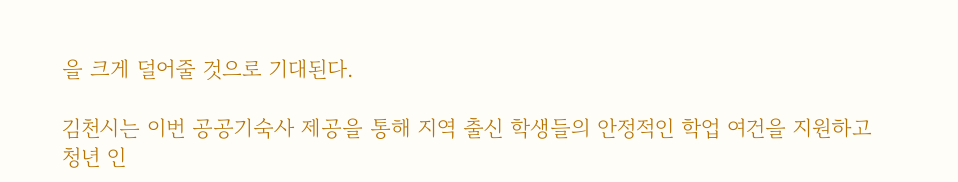을 크게 덜어줄 것으로 기대된다.

김천시는 이번 공공기숙사 제공을 통해 지역 출신 학생들의 안정적인 학업 여건을 지원하고 청년 인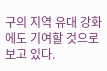구의 지역 유대 강화에도 기여할 것으로 보고 있다.